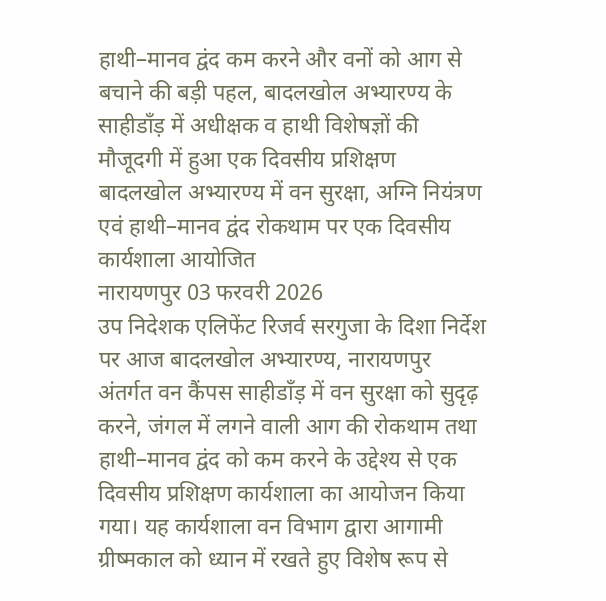हाथी–मानव द्वंद कम करने और वनों को आग से बचाने की बड़ी पहल, बादलखोल अभ्यारण्य के साहीडाँड़ में अधीक्षक व हाथी विशेषज्ञों की मौजूदगी में हुआ एक दिवसीय प्रशिक्षण
बादलखोल अभ्यारण्य में वन सुरक्षा, अग्नि नियंत्रण एवं हाथी–मानव द्वंद रोकथाम पर एक दिवसीय कार्यशाला आयोजित
नारायणपुर 03 फरवरी 2026
उप निदेशक एलिफेंट रिजर्व सरगुजा के दिशा निर्देश पर आज बादलखोल अभ्यारण्य, नारायणपुर अंतर्गत वन कैंपस साहीडाँड़ में वन सुरक्षा को सुदृढ़ करने, जंगल में लगने वाली आग की रोकथाम तथा हाथी–मानव द्वंद को कम करने के उद्देश्य से एक दिवसीय प्रशिक्षण कार्यशाला का आयोजन किया गया। यह कार्यशाला वन विभाग द्वारा आगामी ग्रीष्मकाल को ध्यान में रखते हुए विशेष रूप से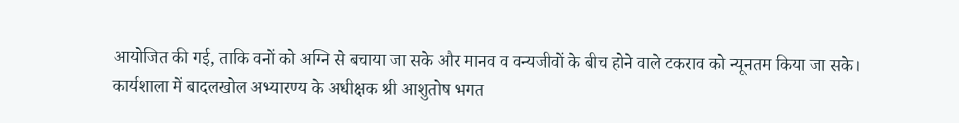आयोजित की गई, ताकि वनों को अग्नि से बचाया जा सके और मानव व वन्यजीवों के बीच होने वाले टकराव को न्यूनतम किया जा सके।
कार्यशाला में बादलखोल अभ्यारण्य के अधीक्षक श्री आशुतोष भगत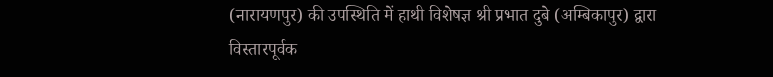(नारायणपुर) की उपस्थिति में हाथी विशेषज्ञ श्री प्रभात दुबे (अम्बिकापुर) द्वारा विस्तारपूर्वक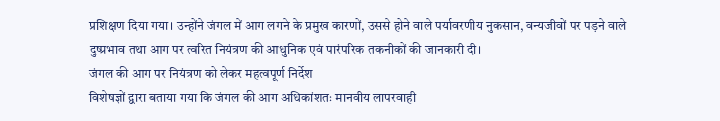प्रशिक्षण दिया गया। उन्होंने जंगल में आग लगने के प्रमुख कारणों, उससे होने वाले पर्यावरणीय नुकसान, वन्यजीवों पर पड़ने वाले दुष्प्रभाव तथा आग पर त्वरित नियंत्रण की आधुनिक एवं पारंपरिक तकनीकों की जानकारी दी।
जंगल की आग पर नियंत्रण को लेकर महत्वपूर्ण निर्देश
विशेषज्ञों द्वारा बताया गया कि जंगल की आग अधिकांशतः मानवीय लापरवाही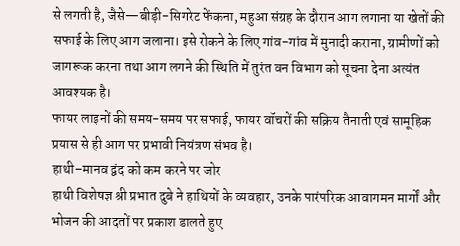से लगती है, जैसे—बीड़ी-सिगरेट फेंकना, महुआ संग्रह के दौरान आग लगाना या खेतों की सफाई के लिए आग जलाना। इसे रोकने के लिए गांव-गांव में मुनादी कराना, ग्रामीणों को जागरूक करना तथा आग लगने की स्थिति में तुरंत वन विभाग को सूचना देना अत्यंत आवश्यक है।
फायर लाइनों की समय-समय पर सफाई, फायर वॉचरों की सक्रिय तैनाती एवं सामूहिक प्रयास से ही आग पर प्रभावी नियंत्रण संभव है।
हाथी–मानव द्वंद को कम करने पर जोर
हाथी विशेषज्ञ श्री प्रभात दुबे ने हाथियों के व्यवहार, उनके पारंपरिक आवागमन मार्गों और भोजन की आदतों पर प्रकाश डालते हुए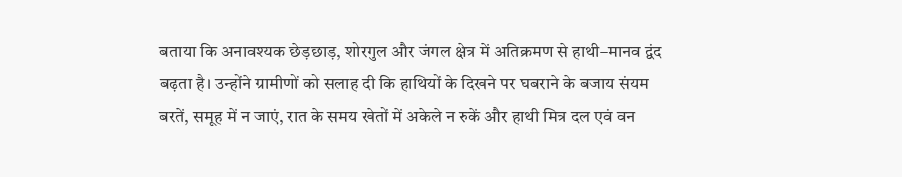बताया कि अनावश्यक छेड़छाड़, शोरगुल और जंगल क्षेत्र में अतिक्रमण से हाथी–मानव द्वंद बढ़ता है। उन्होंने ग्रामीणों को सलाह दी कि हाथियों के दिखने पर घबराने के बजाय संयम बरतें, समूह में न जाएं, रात के समय खेतों में अकेले न रुकें और हाथी मित्र दल एवं वन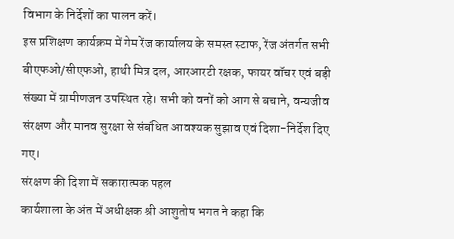विभाग के निर्देशों का पालन करें।
इस प्रशिक्षण कार्यक्रम में गेम रेंज कार्यालय के समस्त स्टाफ, रेंज अंतर्गत सभी बीएफओ/सीएफओ, हाथी मित्र दल, आरआरटी रक्षक, फायर वॉचर एवं बड़ी संख्या में ग्रामीणजन उपस्थित रहे। सभी को वनों को आग से बचाने, वन्यजीव संरक्षण और मानव सुरक्षा से संबंधित आवश्यक सुझाव एवं दिशा-निर्देश दिए गए।
संरक्षण की दिशा में सकारात्मक पहल
कार्यशाला के अंत में अधीक्षक श्री आशुतोष भगत ने कहा कि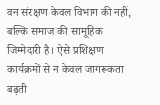वन संरक्षण केवल विभाग की नहीं, बल्कि समाज की सामूहिक जिम्मेदारी है। ऐसे प्रशिक्षण कार्यक्रमों से न केवल जागरूकता बढ़ती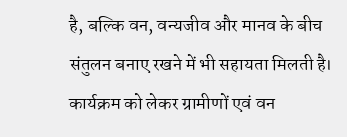है, बल्कि वन, वन्यजीव और मानव के बीच संतुलन बनाए रखने में भी सहायता मिलती है।
कार्यक्रम को लेकर ग्रामीणों एवं वन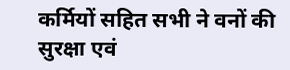कर्मियों सहित सभी ने वनों की सुरक्षा एवं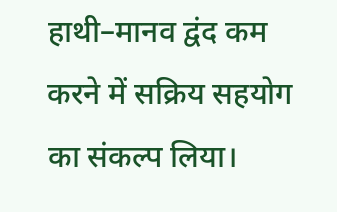हाथी–मानव द्वंद कम करने में सक्रिय सहयोग का संकल्प लिया।